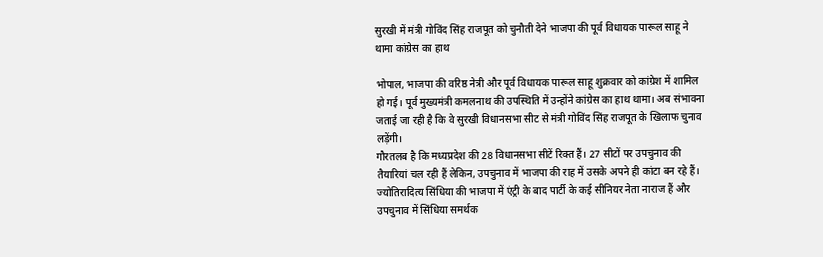सुरखी में मंत्री गोविंद सिंह राजपूत को चुनौती देने भाजपा की पूर्व विधायक पारूल साहू ने थामा कांग्रेस का हाथ

भोपाल, भाजपा की वरिष्ठ नेत्री और पूर्व विधायक पारूल साहू शुक्रवार को कांग्रेश में शामिल हो गई। पूर्व मुख्यमंत्री कमलनाथ की उपस्थिति में उन्होंने कांग्रेस का हाथ थामा। अब संभावना जताई जा रही है कि वे सुरखी विधानसभा सीट से मंत्री गोविंद सिंह राजपूत के खिलाफ चुनाव लड़ेंगी।
गौरतलब है कि मध्यप्रदेश की 28 विधानसभा सीटें रिक्त हैं। 27 सीटों पर उपचुनाव की तैयारियां चल रही हैं लेकिन, उपचुनाव में भाजपा की राह में उसके अपने ही कांटा बन रहे हैं। ज्योतिरादित्य सिंधिया की भाजपा में एंट्री के बाद पार्टी के कई सीनियर नेता नाराज हैं और उपचुनाव में सिंधिया समर्थक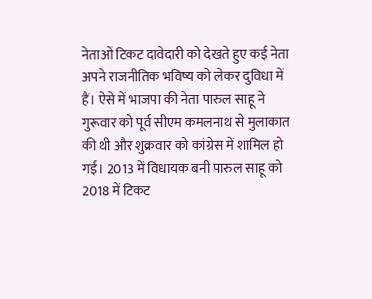नेताओं टिकट दावेदारी को देखते हुए कई नेता अपने राजनीतिक भविष्य को लेकर दुविधा में हैं। ऐसे में भाजपा की नेता पारुल साहू ने गुरूवार को पूर्व सीएम कमलनाथ से मुलाकात की थी और शुक्रवार को कांग्रेस में शामिल हो गईं। 2013 में विधायक बनी पारुल साहू को 2018 में टिकट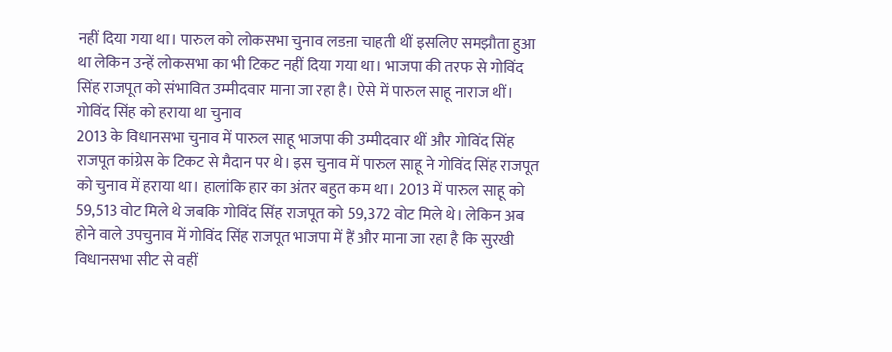नहीं दिया गया था। पारुल को लोकसभा चुनाव लडऩा चाहती थीं इसलिए समझौता हुआ था लेकिन उन्हें लोकसभा का भी टिकट नहीं दिया गया था। भाजपा की तरफ से गोविंद सिंह राजपूत को संभावित उम्मीदवार माना जा रहा है। ऐसे में पारुल साहू नाराज थीं।
गोविंद सिंह को हराया था चुनाव
2013 के विधानसभा चुनाव में पारुल साहू भाजपा की उम्मीदवार थीं और गोविंद सिंह राजपूत कांग्रेस के टिकट से मैदान पर थे। इस चुनाव में पारुल साहू ने गोविंद सिंह राजपूत को चुनाव में हराया था। हालांकि हार का अंतर बहुत कम था। 2013 में पारुल साहू को 59,513 वोट मिले थे जबकि गोविंद सिंह राजपूत को 59,372 वोट मिले थे। लेकिन अब होने वाले उपचुनाव में गोविंद सिंह राजपूत भाजपा में हैं और माना जा रहा है कि सुरखी विधानसभा सीट से वहीं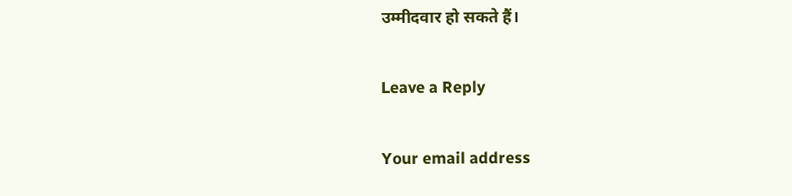उम्मीदवार हो सकते हैं।

Leave a Reply

Your email address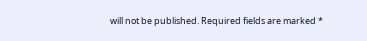will not be published. Required fields are marked *